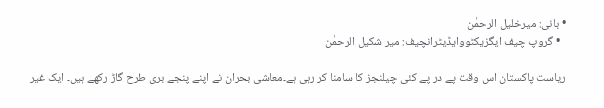• بانی: میرخلیل الرحمٰن
  • گروپ چیف ایگزیکٹووایڈیٹرانچیف: میر شکیل الرحمٰن

ریاست پاکستان اس وقت پے در پے کئی چیلنجز کا سامنا کر رہی ہے۔معاشی بحران نے اپنے پنجے بری طرح گاڑ رکھے ہیں۔ ایک غیر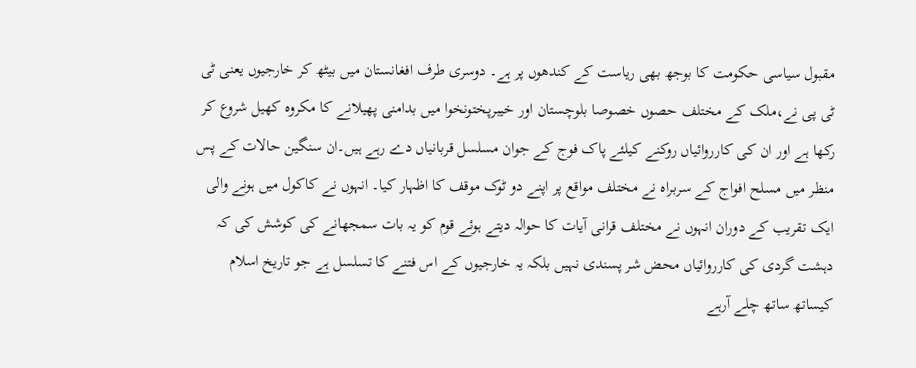مقبول سیاسی حکومت کا بوجھ بھی ریاست کے کندھوں پر ہے۔ دوسری طرف افغانستان میں بیٹھ کر خارجیوں یعنی ٹی ٹی پی نے،ملک کے مختلف حصوں خصوصا بلوچستان اور خیبرپختونخوا میں بدامنی پھیلانے کا مکروہ کھیل شروع کر رکھا ہے اور ان کی کارروائیاں روکنے کیلئے پاک فوج کے جوان مسلسل قربانیاں دے رہے ہیں۔ان سنگین حالات کے پس منظر میں مسلح افواج کے سربراہ نے مختلف مواقع پر اپنے دو ٹوک موقف کا اظہار کیا۔ انہوں نے کاکول میں ہونے والی ایک تقریب کے دوران انہوں نے مختلف قرانی آیات کا حوالہ دیتے ہوئے قوم کو یہ بات سمجھانے کی کوشش کی کہ دہشت گردی کی کارروائیاں محض شر پسندی نہیں بلکہ یہ خارجیوں کے اس فتنے کا تسلسل ہے جو تاریخ اسلام کیساتھ ساتھ چلے آرہے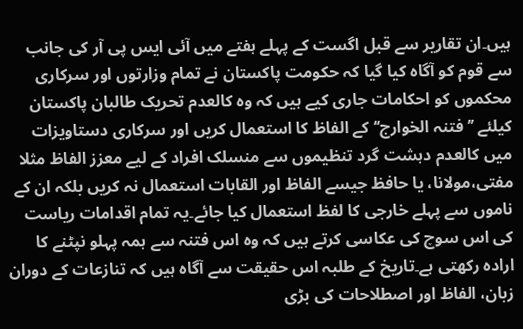ہیں۔ان تقاریر سے قبل اگست کے پہلے ہفتے میں آئی ایس پی آر کی جانب سے قوم کو آگاہ کیا گیا کہ حکومت پاکستان نے تمام وزارتوں اور سرکاری محکموں کو احکامات جاری کیے ہیں کہ وہ کالعدم تحریک طالبان پاکستان کیلئے ’’فتنہ الخوارج‘‘ کے الفاظ کا استعمال کریں اور سرکاری دستاویزات میں کالعدم دہشت گرد تنظیموں سے منسلک افراد کے لیے معزز الفاظ مثلا مفتی،مولانا، یا حافظ جیسے الفاظ اور القابات استعمال نہ کریں بلکہ ان کے ناموں سے پہلے خارجی کا لفظ استعمال کیا جائے۔یہ تمام اقدامات ریاست کی اس سوچ کی عکاسی کرتے ہیں کہ وہ اس فتنہ سے ہمہ پہلو نپٹنے کا ارادہ رکھتی ہے۔تاریخ کے طلبہ اس حقیقت سے آگاہ ہیں کہ تنازعات کے دوران زبان، الفاظ اور اصطلاحات کی بڑی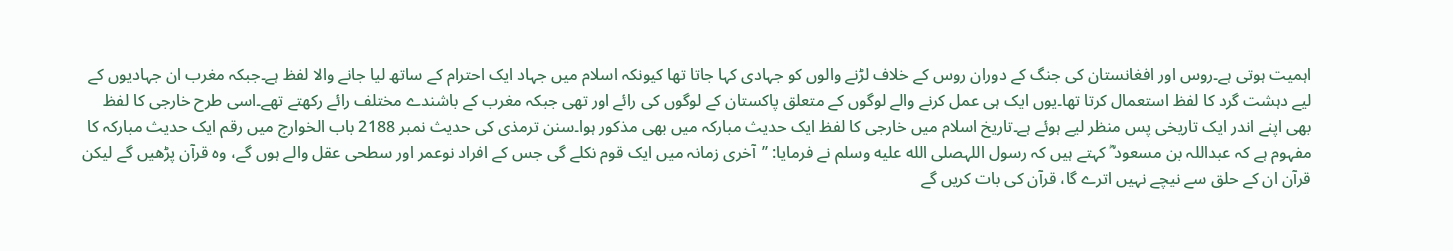اہمیت ہوتی ہے۔روس اور افغانستان کی جنگ کے دوران روس کے خلاف لڑنے والوں کو جہادی کہا جاتا تھا کیونکہ اسلام میں جہاد ایک احترام کے ساتھ لیا جانے والا لفظ ہے۔جبکہ مغرب ان جہادیوں کے لیے دہشت گرد کا لفظ استعمال کرتا تھا۔یوں ایک ہی عمل کرنے والے لوگوں کے متعلق پاکستان کے لوگوں کی رائے اور تھی جبکہ مغرب کے باشندے مختلف رائے رکھتے تھے۔اسی طرح خارجی کا لفظ بھی اپنے اندر ایک تاریخی پس منظر لیے ہوئے ہے۔تاریخ اسلام میں خارجی کا لفظ ایک حدیث مبارکہ میں بھی مذکور ہوا۔سنن ترمذی کی حدیث نمبر 2188 باب الخوارج میں رقم ایک حدیث مبارکہ کا مفہوم ہے کہ عبداللہ بن مسعود ؓ کہتے ہیں کہ رسول اللہصلى الله عليه وسلم نے فرمایا: ’’آخری زمانہ میں ایک قوم نکلے گی جس کے افراد نوعمر اور سطحی عقل والے ہوں گے، وہ قرآن پڑھیں گے لیکن قرآن ان کے حلق سے نیچے نہیں اترے گا، قرآن کی بات کریں گے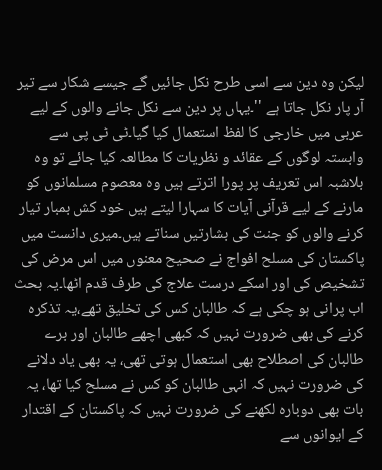لیکن وہ دین سے اسی طرح نکل جائیں گے جیسے شکار سے تیر آر پار نکل جاتا ہے ''۔یہاں پر دین سے نکل جانے والوں کے لیے عربی میں خارجی کا لفظ استعمال کیا گیا۔ٹی ٹی پی سے وابستہ لوگوں کے عقائد و نظریات کا مطالعہ کیا جائے تو وہ بلاشبہ اس تعریف پر پورا اترتے ہیں وہ معصوم مسلمانوں کو مارنے کے لیے قرآنی آیات کا سہارا لیتے ہیں خود کش بمبار تیار کرنے والوں کو جنت کی بشارتیں سناتے ہیں۔میری دانست میں پاکستان کی مسلح افواج نے صحیح معنوں میں اس مرض کی تشخیص کی اور اسکے درست علاج کی طرف قدم اٹھا۔یہ بحث اب پرانی ہو چکی ہے کہ طالبان کس کی تخلیق تھے،یہ تذکرہ کرنے کی بھی ضرورت نہیں کہ کبھی اچھے طالبان اور برے طالبان کی اصطلاح بھی استعمال ہوتی تھی، یہ بھی یاد دلانے کی ضرورت نہیں کہ انہی طالبان کو کس نے مسلح کیا تھا، یہ بات بھی دوبارہ لکھنے کی ضرورت نہیں کہ پاکستان کے اقتدار کے ایوانوں سے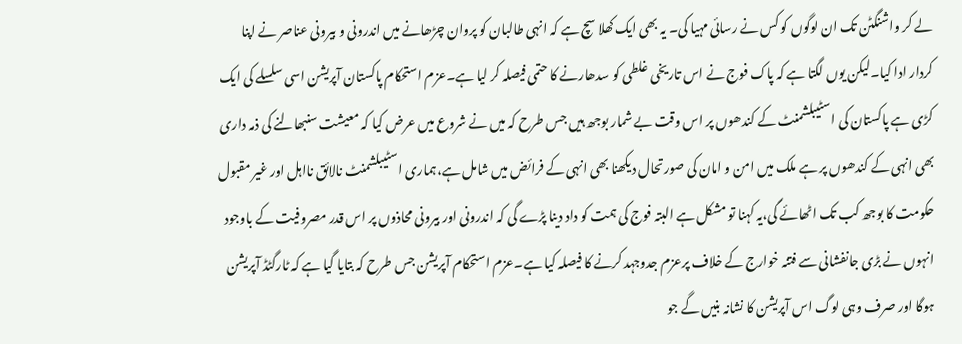لے کر واشنگٹن تک ان لوگوں کو کس نے رسائی مہیا کی۔ یہ بھی ایک کھلا سچ ہے کہ انہی طالبان کو پروان چڑھانے میں اندرونی و بیرونی عناصر نے اپنا کردار ادا کیا۔لیکن یوں لگتا ہے کہ پاک فوج نے اس تاریخی غلطی کو سدھارنے کا حتمی فیصلہ کر لیا ہے۔عزم استحکام پاکستان آپریشن اسی سلسلے کی ایک کڑی ہے پاکستان کی اسٹیبلشمنٹ کے کندھوں پر اس وقت بے شمار بوجھ ہیں جس طرح کہ میں نے شروع میں عرض کیا کہ معیشت سنبھالنے کی ذمہ داری بھی انہی کے کندھوں پر ہے ملک میں امن و امان کی صورتحال دیکھنا بھی انہی کے فرائض میں شامل ہے،ہماری اسٹیبلشمنٹ نالائق نااہل اور غیر مقبول حکومت کا بوجھ کب تک اٹھائے گی،یہ کہنا تو مشکل ہے البتہ فوج کی ہمت کو داد دینا پڑے گی کہ اندرونی اور بیرونی محاذوں پر اس قدر مصروفیت کے باوجود انہوں نے بڑی جانفشانی سے فتنہ خوارج کے خلاف پرعزم جدوجہد کرنے کا فیصلہ کیا ہے۔عزم استحکام آپریشن جس طرح کہ بتایا گیا ہے کہ ٹارگٹڈ آپریشن ہوگا اور صرف وہی لوگ اس آپریشن کا نشانہ بنیں گے جو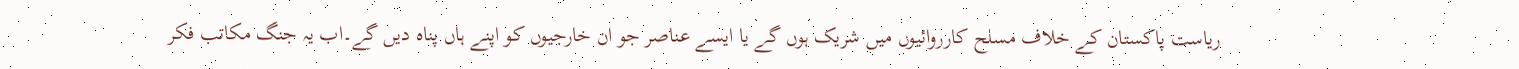ریاست پاکستان کے خلاف مسلح کارروائیوں میں شریک ہوں گے یا ایسے عناصر جو ان خارجیوں کو اپنے ہاں پناہ دیں گے۔اب یہ جنگ مکاتب فکر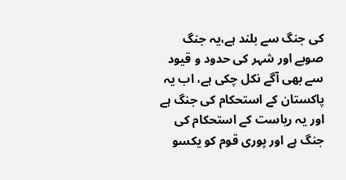کی جنگ سے بلند ہے،یہ جنگ صوبے اور شہر کی حدود و قیود سے بھی آگے نکل چکی ہے، اب یہ پاکستان کے استحکام کی جنگ ہے اور یہ ریاست کے استحکام کی جنگ ہے اور پوری قوم کو یکسو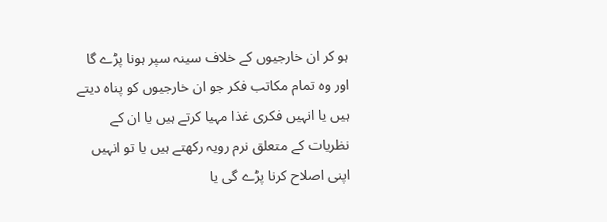ہو کر ان خارجیوں کے خلاف سینہ سپر ہونا پڑے گا اور وہ تمام مکاتب فکر جو ان خارجیوں کو پناہ دیتے ہیں یا انہیں فکری غذا مہیا کرتے ہیں یا ان کے نظریات کے متعلق نرم رویہ رکھتے ہیں یا تو انہیں اپنی اصلاح کرنا پڑے گی یا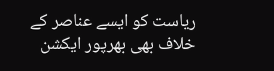ریاست کو ایسے عناصر کے خلاف بھی بھرپور ایکشن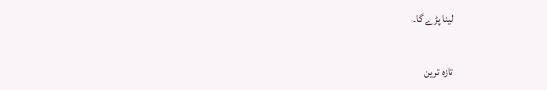لینا پڑے گا۔

تازہ ترین